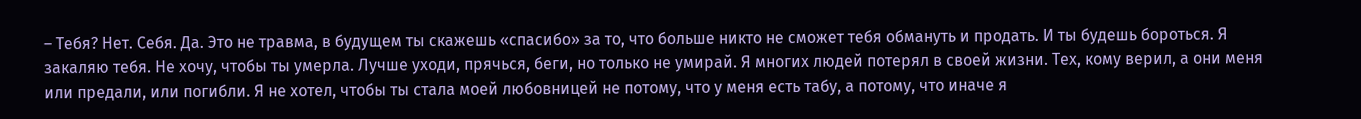– Тебя? Нет. Себя. Да. Это не травма, в будущем ты скажешь «спасибо» за то, что больше никто не сможет тебя обмануть и продать. И ты будешь бороться. Я закаляю тебя. Не хочу, чтобы ты умерла. Лучше уходи, прячься, беги, но только не умирай. Я многих людей потерял в своей жизни. Тех, кому верил, а они меня или предали, или погибли. Я не хотел, чтобы ты стала моей любовницей не потому, что у меня есть табу, а потому, что иначе я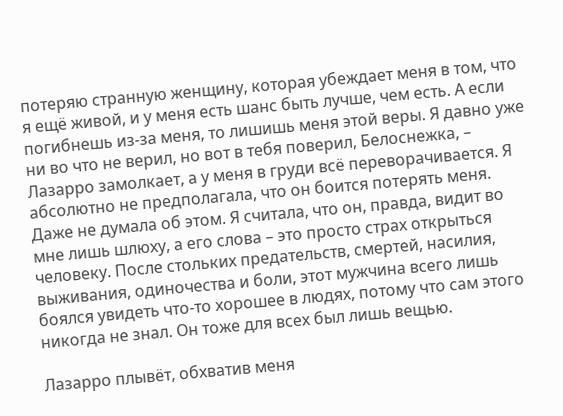потеряю странную женщину, которая убеждает меня в том, что я ещё живой, и у меня есть шанс быть лучше, чем есть. А если погибнешь из-за меня, то лишишь меня этой веры. Я давно уже ни во что не верил, но вот в тебя поверил, Белоснежка, – Лазарро замолкает, а у меня в груди всё переворачивается. Я абсолютно не предполагала, что он боится потерять меня. Даже не думала об этом. Я считала, что он, правда, видит во мне лишь шлюху, а его слова – это просто страх открыться человеку. После стольких предательств, смертей, насилия, выживания, одиночества и боли, этот мужчина всего лишь боялся увидеть что-то хорошее в людях, потому что сам этого никогда не знал. Он тоже для всех был лишь вещью.

Лазарро плывёт, обхватив меня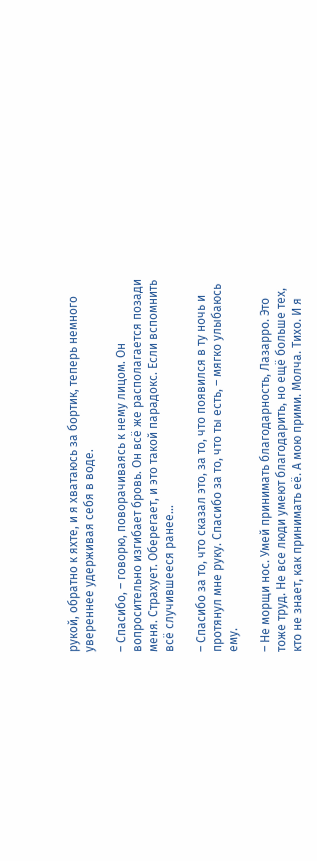рукой, обратно к яхте, и я хватаюсь за бортик, теперь немного увереннее удерживая себя в воде.

– Спасибо, – говорю, поворачиваясь к нему лицом. Он вопросительно изгибает бровь. Он всё же располагается позади меня. Страхует. Оберегает, и это такой парадокс. Если вспомнить всё случившееся ранее…

– Спасибо за то, что сказал это, за то, что появился в ту ночь и протянул мне руку. Спасибо за то, что ты есть, – мягко улыбаюсь ему.

– Не морщи нос. Умей принимать благодарность, Лазарро. Это тоже труд. Не все люди умеют благодарить, но ещё больше тех, кто не знает, как принимать её. А мою прими. Молча. Тихо. И я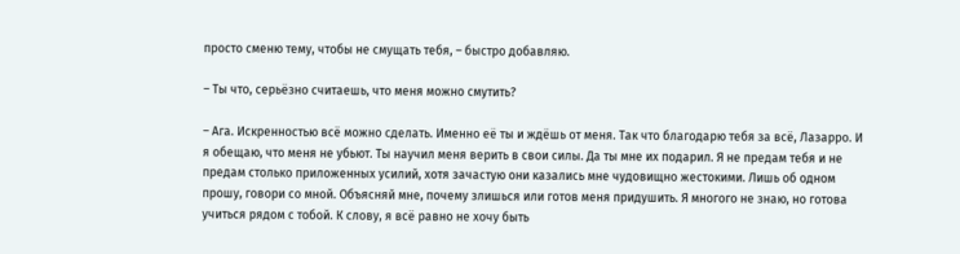просто сменю тему, чтобы не смущать тебя, – быстро добавляю.

– Ты что, серьёзно считаешь, что меня можно смутить?

– Ага. Искренностью всё можно сделать. Именно её ты и ждёшь от меня. Так что благодарю тебя за всё, Лазарро. И я обещаю, что меня не убьют. Ты научил меня верить в свои силы. Да ты мне их подарил. Я не предам тебя и не предам столько приложенных усилий, хотя зачастую они казались мне чудовищно жестокими. Лишь об одном прошу, говори со мной. Объясняй мне, почему злишься или готов меня придушить. Я многого не знаю, но готова учиться рядом с тобой. К слову, я всё равно не хочу быть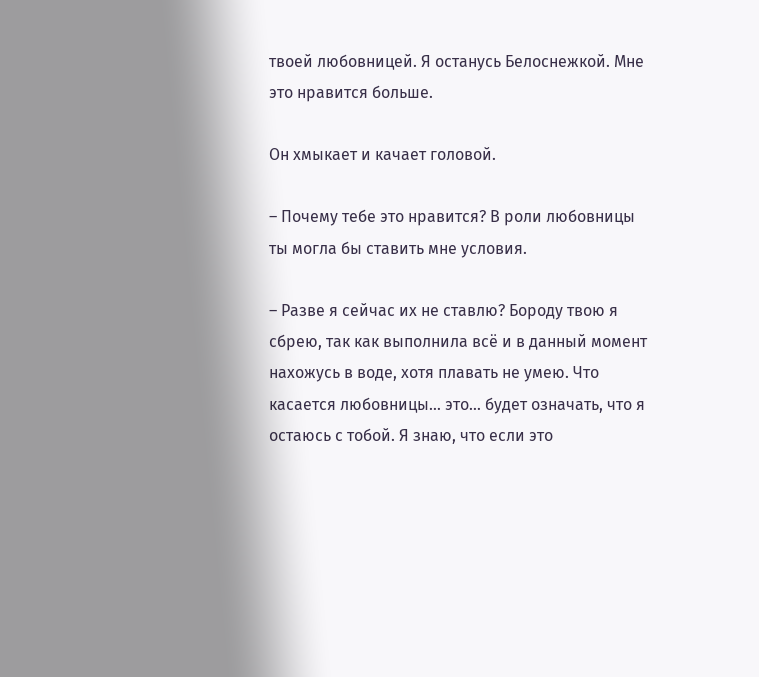твоей любовницей. Я останусь Белоснежкой. Мне это нравится больше.

Он хмыкает и качает головой.

– Почему тебе это нравится? В роли любовницы ты могла бы ставить мне условия.

– Разве я сейчас их не ставлю? Бороду твою я сбрею, так как выполнила всё и в данный момент нахожусь в воде, хотя плавать не умею. Что касается любовницы… это… будет означать, что я остаюсь с тобой. Я знаю, что если это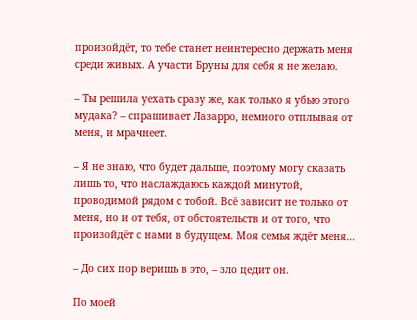произойдёт, то тебе станет неинтересно держать меня среди живых. А участи Бруны для себя я не желаю.

– Ты решила уехать сразу же, как только я убью этого мудака? – спрашивает Лазарро, немного отплывая от меня, и мрачнеет.

– Я не знаю, что будет дальше, поэтому могу сказать лишь то, что наслаждаюсь каждой минутой, проводимой рядом с тобой. Всё зависит не только от меня, но и от тебя, от обстоятельств и от того, что произойдёт с нами в будущем. Моя семья ждёт меня…

– До сих пор веришь в это, – зло цедит он.

По моей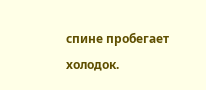спине пробегает холодок.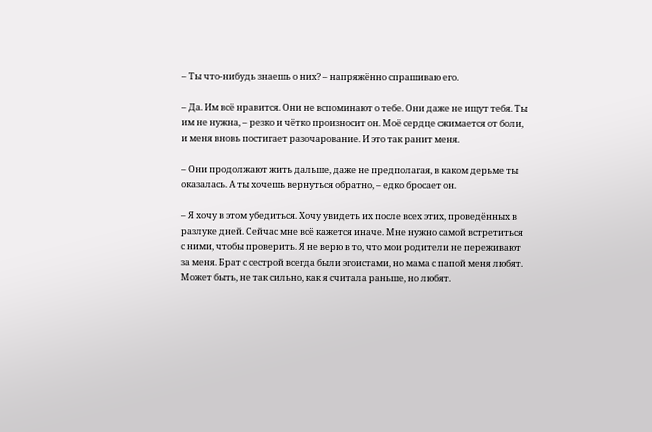– Ты что-нибудь знаешь о них? – напряжённо спрашиваю его.

– Да. Им всё нравится. Они не вспоминают о тебе. Они даже не ищут тебя. Ты им не нужна, – резко и чётко произносит он. Моё сердце сжимается от боли, и меня вновь постигает разочарование. И это так ранит меня.

– Они продолжают жить дальше, даже не предполагая, в каком дерьме ты оказалась. А ты хочешь вернуться обратно, – едко бросает он.

– Я хочу в этом убедиться. Хочу увидеть их после всех этих, проведённых в разлуке дней. Сейчас мне всё кажется иначе. Мне нужно самой встретиться с ними, чтобы проверить. Я не верю в то, что мои родители не переживают за меня. Брат с сестрой всегда были эгоистами, но мама с папой меня любят. Может быть, не так сильно, как я считала раньше, но любят.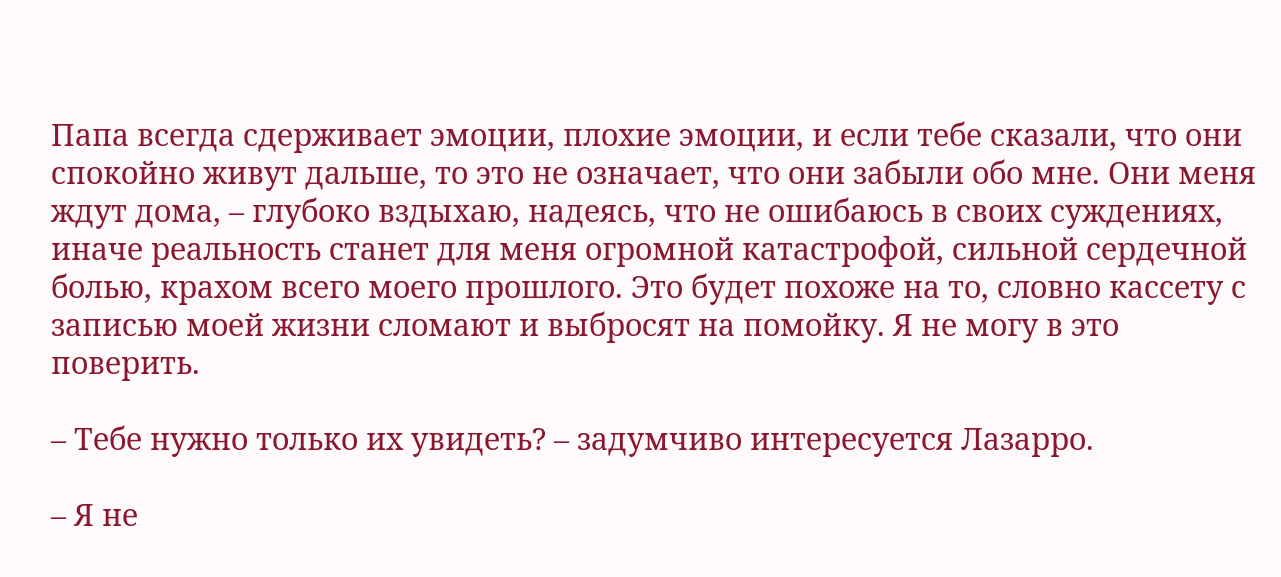Папа всегда сдерживает эмоции, плохие эмоции, и если тебе сказали, что они спокойно живут дальше, то это не означает, что они забыли обо мне. Они меня ждут дома, – глубоко вздыхаю, надеясь, что не ошибаюсь в своих суждениях, иначе реальность станет для меня огромной катастрофой, сильной сердечной болью, крахом всего моего прошлого. Это будет похоже на то, словно кассету с записью моей жизни сломают и выбросят на помойку. Я не могу в это поверить.

– Тебе нужно только их увидеть? – задумчиво интересуется Лазарро.

– Я не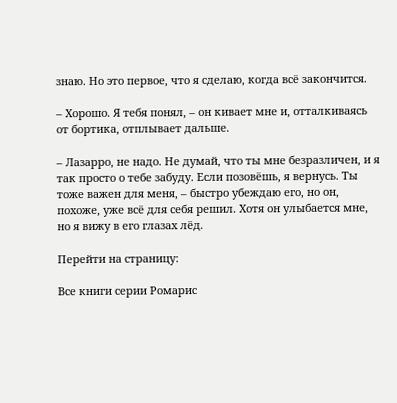знаю. Но это первое, что я сделаю, когда всё закончится.

– Хорошо. Я тебя понял, – он кивает мне и, отталкиваясь от бортика, отплывает дальше.

– Лазарро, не надо. Не думай, что ты мне безразличен, и я так просто о тебе забуду. Если позовёшь, я вернусь. Ты тоже важен для меня, – быстро убеждаю его, но он, похоже, уже всё для себя решил. Хотя он улыбается мне, но я вижу в его глазах лёд.

Перейти на страницу:

Все книги серии Ромарис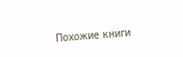Похожие книги